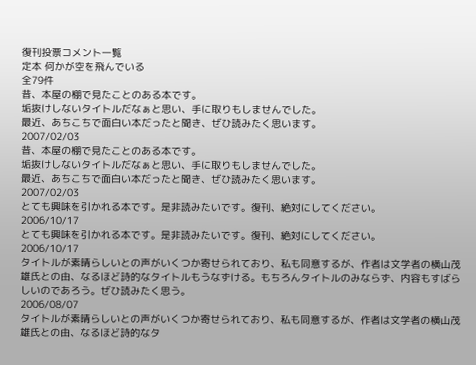復刊投票コメント一覧
定本 何かが空を飛んでいる
全79件
昔、本屋の棚で見たことのある本です。
垢抜けしないタイトルだなぁと思い、手に取りもしませんでした。
最近、あちこちで面白い本だったと聞き、ぜひ読みたく思います。
2007/02/03
昔、本屋の棚で見たことのある本です。
垢抜けしないタイトルだなぁと思い、手に取りもしませんでした。
最近、あちこちで面白い本だったと聞き、ぜひ読みたく思います。
2007/02/03
とても興味を引かれる本です。是非読みたいです。復刊、絶対にしてください。
2006/10/17
とても興味を引かれる本です。是非読みたいです。復刊、絶対にしてください。
2006/10/17
タイトルが素晴らしいとの声がいくつか寄せられており、私も同意するが、作者は文学者の横山茂雄氏との由、なるほど詩的なタイトルもうなずける。もちろんタイトルのみならず、内容もすばらしいのであろう。ぜひ読みたく思う。
2006/08/07
タイトルが素晴らしいとの声がいくつか寄せられており、私も同意するが、作者は文学者の横山茂雄氏との由、なるほど詩的なタ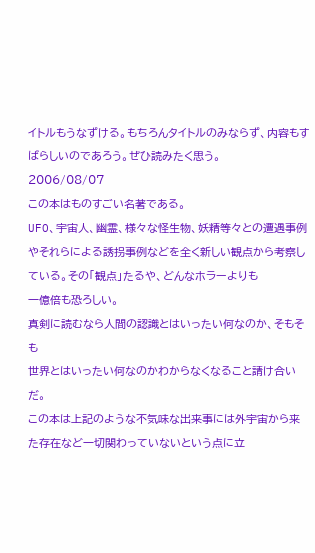イトルもうなずける。もちろんタイトルのみならず、内容もすばらしいのであろう。ぜひ読みたく思う。
2006/08/07
この本はものすごい名著である。
UFO、宇宙人、幽霊、様々な怪生物、妖精等々との遭遇事例やそれらによる誘拐事例などを全く新しい観点から考察している。その「観点」たるや、どんなホラーよりも
一億倍も恐ろしい。
真剣に読むなら人間の認識とはいったい何なのか、そもそも
世界とはいったい何なのかわからなくなること請け合いだ。
この本は上記のような不気味な出来事には外宇宙から来た存在など一切関わっていないという点に立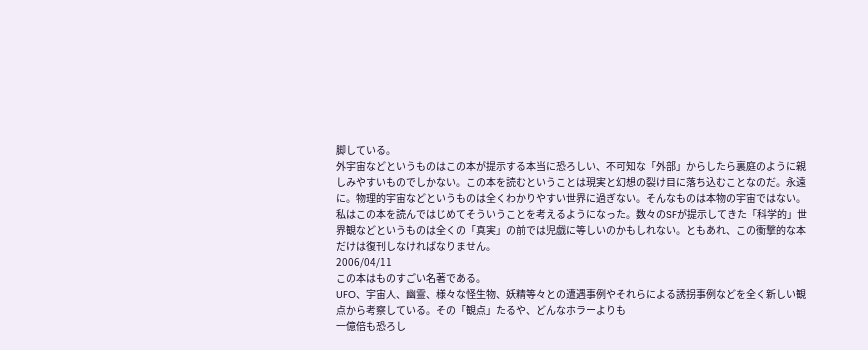脚している。
外宇宙などというものはこの本が提示する本当に恐ろしい、不可知な「外部」からしたら裏庭のように親しみやすいものでしかない。この本を読むということは現実と幻想の裂け目に落ち込むことなのだ。永遠に。物理的宇宙などというものは全くわかりやすい世界に過ぎない。そんなものは本物の宇宙ではない。
私はこの本を読んではじめてそういうことを考えるようになった。数々のSFが提示してきた「科学的」世界観などというものは全くの「真実」の前では児戯に等しいのかもしれない。ともあれ、この衝撃的な本だけは復刊しなければなりません。
2006/04/11
この本はものすごい名著である。
UFO、宇宙人、幽霊、様々な怪生物、妖精等々との遭遇事例やそれらによる誘拐事例などを全く新しい観点から考察している。その「観点」たるや、どんなホラーよりも
一億倍も恐ろし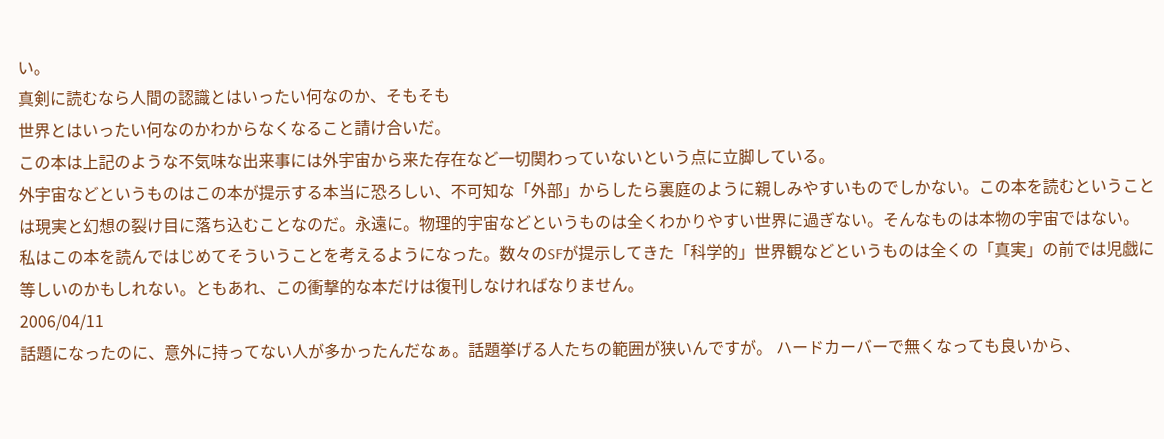い。
真剣に読むなら人間の認識とはいったい何なのか、そもそも
世界とはいったい何なのかわからなくなること請け合いだ。
この本は上記のような不気味な出来事には外宇宙から来た存在など一切関わっていないという点に立脚している。
外宇宙などというものはこの本が提示する本当に恐ろしい、不可知な「外部」からしたら裏庭のように親しみやすいものでしかない。この本を読むということは現実と幻想の裂け目に落ち込むことなのだ。永遠に。物理的宇宙などというものは全くわかりやすい世界に過ぎない。そんなものは本物の宇宙ではない。
私はこの本を読んではじめてそういうことを考えるようになった。数々のSFが提示してきた「科学的」世界観などというものは全くの「真実」の前では児戯に等しいのかもしれない。ともあれ、この衝撃的な本だけは復刊しなければなりません。
2006/04/11
話題になったのに、意外に持ってない人が多かったんだなぁ。話題挙げる人たちの範囲が狭いんですが。 ハードカーバーで無くなっても良いから、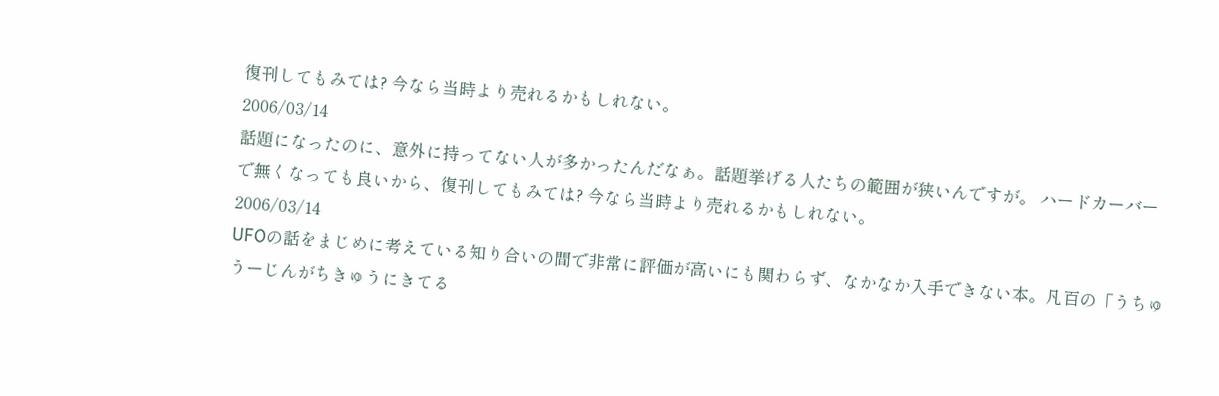復刊してもみては? 今なら当時より売れるかもしれない。
2006/03/14
話題になったのに、意外に持ってない人が多かったんだなぁ。話題挙げる人たちの範囲が狭いんですが。 ハードカーバーで無くなっても良いから、復刊してもみては? 今なら当時より売れるかもしれない。
2006/03/14
UFOの話をまじめに考えている知り合いの間で非常に評価が高いにも関わらず、なかなか入手できない本。凡百の「うちゅうーじんがちきゅうにきてる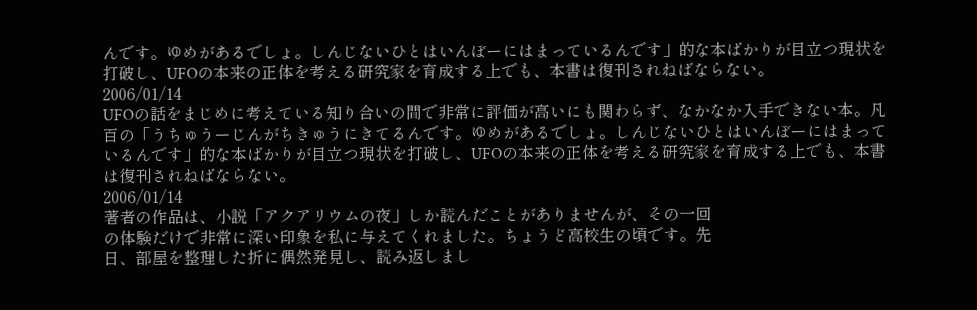んです。ゆめがあるでしょ。しんじないひとはいんぼーにはまっているんです」的な本ばかりが目立つ現状を打破し、UFOの本来の正体を考える研究家を育成する上でも、本書は復刊されねばならない。
2006/01/14
UFOの話をまじめに考えている知り合いの間で非常に評価が高いにも関わらず、なかなか入手できない本。凡百の「うちゅうーじんがちきゅうにきてるんです。ゆめがあるでしょ。しんじないひとはいんぼーにはまっているんです」的な本ばかりが目立つ現状を打破し、UFOの本来の正体を考える研究家を育成する上でも、本書は復刊されねばならない。
2006/01/14
著者の作品は、小説「アクアリウムの夜」しか読んだことがありませんが、その一回
の体験だけで非常に深い印象を私に与えてくれました。ちょうど高校生の頃です。先
日、部屋を整理した折に偶然発見し、読み返しまし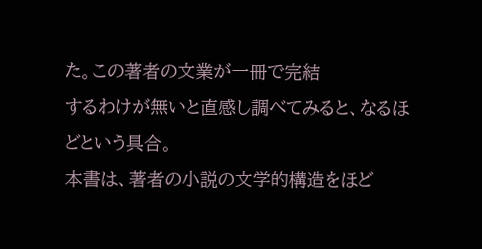た。この著者の文業が一冊で完結
するわけが無いと直感し調べてみると、なるほどという具合。
本書は、著者の小説の文学的構造をほど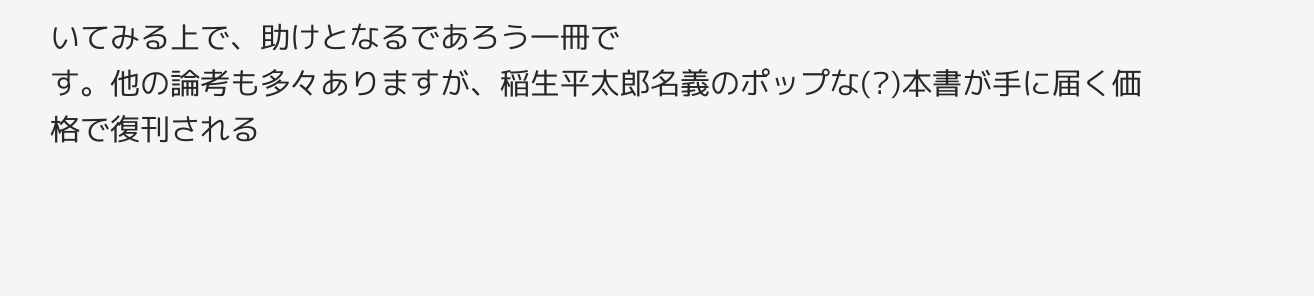いてみる上で、助けとなるであろう一冊で
す。他の論考も多々ありますが、稲生平太郎名義のポップな(?)本書が手に届く価
格で復刊される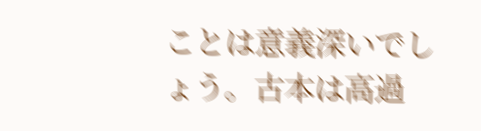ことは意義深いでしょう。古本は高過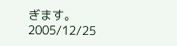ぎます。
2005/12/25